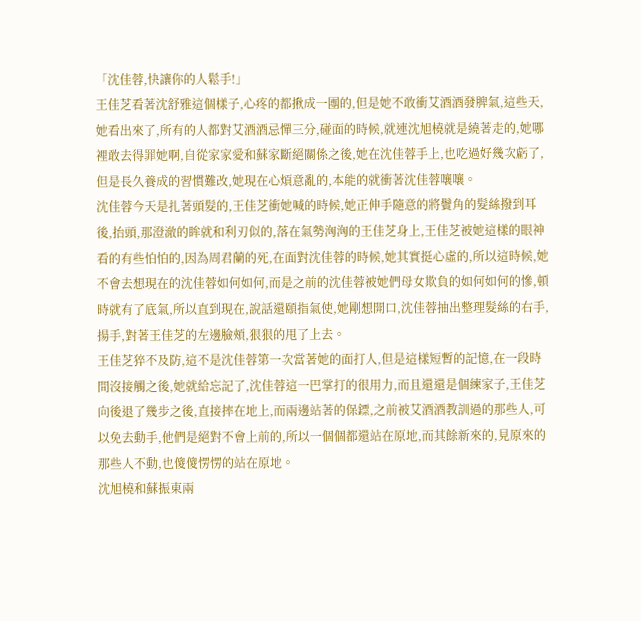「沈佳蓉,快讓你的人鬆手!」
王佳芝看著沈舒雅這個樣子,心疼的都揪成一團的,但是她不敢衝艾酒酒發脾氣,這些天,她看出來了,所有的人都對艾酒酒忌憚三分,碰面的時候,就連沈旭橈就是繞著走的,她哪裡敢去得罪她啊,自從家家愛和蘇家斷絕關係之後,她在沈佳蓉手上,也吃過好幾次虧了,但是長久養成的習慣難改,她現在心煩意亂的,本能的就衝著沈佳蓉嚷嚷。
沈佳蓉今天是扎著頭髮的,王佳芝衝她喊的時候,她正伸手隨意的將鬢角的髮絲撥到耳後,抬頭,那澄澈的眸就和利刃似的,落在氣勢洶洶的王佳芝身上,王佳芝被她這樣的眼神看的有些怕怕的,因為周君蘭的死,在面對沈佳蓉的時候,她其實挺心虛的,所以這時候,她不會去想現在的沈佳蓉如何如何,而是之前的沈佳蓉被她們母女欺負的如何如何的慘,頓時就有了底氣,所以直到現在,說話還頤指氣使,她剛想開口,沈佳蓉抽出整理髮絲的右手,揚手,對著王佳芝的左邊臉頰,狠狠的甩了上去。
王佳芝猝不及防,這不是沈佳蓉第一次當著她的面打人,但是這樣短暫的記憶,在一段時間沒接觸之後,她就給忘記了,沈佳蓉這一巴掌打的很用力,而且還還是個練家子,王佳芝向後退了幾步之後,直接摔在地上,而兩邊站著的保鏢,之前被艾酒酒教訓過的那些人,可以免去動手,他們是絕對不會上前的,所以一個個都還站在原地,而其餘新來的,見原來的那些人不動,也傻傻愣愣的站在原地。
沈旭橈和蘇振東兩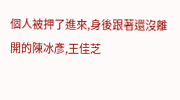個人被押了進來,身後跟著還沒離開的陳冰彥,王佳芝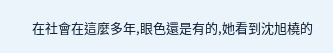在社會在這麼多年,眼色還是有的,她看到沈旭橈的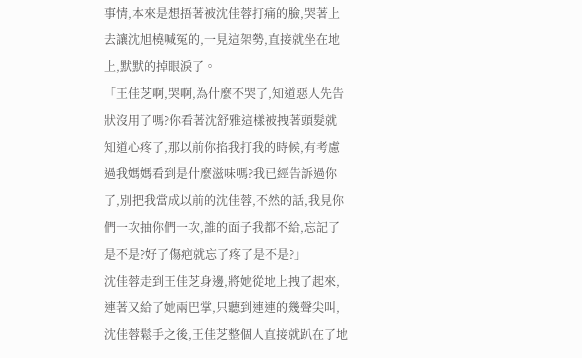事情,本來是想捂著被沈佳蓉打痛的臉,哭著上去讓沈旭橈喊冤的,一見這架勢,直接就坐在地上,默默的掉眼淚了。
「王佳芝啊,哭啊,為什麼不哭了,知道惡人先告狀沒用了嗎?你看著沈舒雅這樣被拽著頭髮就知道心疼了,那以前你掐我打我的時候,有考慮過我媽媽看到是什麼滋味嗎?我已經告訴過你了,別把我當成以前的沈佳蓉,不然的話,我見你們一次抽你們一次,誰的面子我都不給,忘記了是不是?好了傷疤就忘了疼了是不是?」
沈佳蓉走到王佳芝身邊,將她從地上拽了起來,連著又給了她兩巴掌,只聽到連連的幾聲尖叫,沈佳蓉鬆手之後,王佳芝整個人直接就趴在了地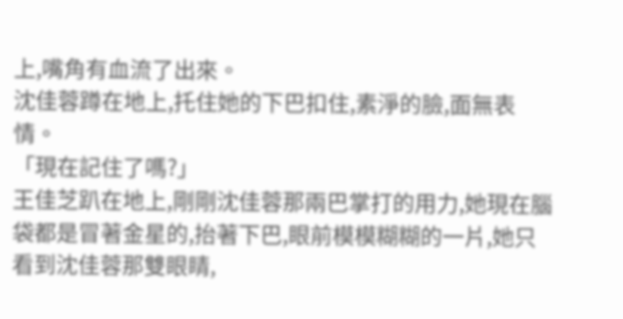上,嘴角有血流了出來。
沈佳蓉蹲在地上,托住她的下巴扣住,素淨的臉,面無表情。
「現在記住了嗎?」
王佳芝趴在地上,剛剛沈佳蓉那兩巴掌打的用力,她現在腦袋都是冒著金星的,抬著下巴,眼前模模糊糊的一片,她只看到沈佳蓉那雙眼睛,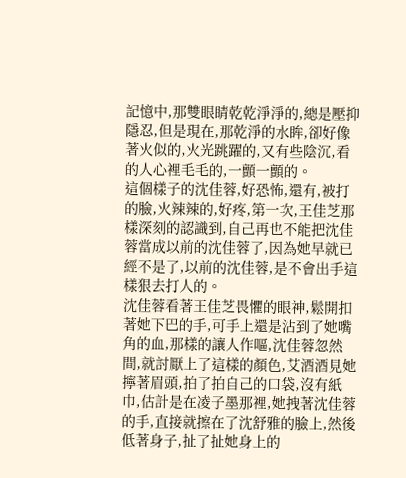記憶中,那雙眼睛乾乾淨淨的,總是壓抑隱忍,但是現在,那乾淨的水眸,卻好像著火似的,火光跳躍的,又有些陰沉,看的人心裡毛毛的,一顫一顫的。
這個樣子的沈佳蓉,好恐怖,還有,被打的臉,火辣辣的,好疼,第一次,王佳芝那樣深刻的認識到,自己再也不能把沈佳蓉當成以前的沈佳蓉了,因為她早就已經不是了,以前的沈佳蓉,是不會出手這樣狠去打人的。
沈佳蓉看著王佳芝畏懼的眼神,鬆開扣著她下巴的手,可手上還是沾到了她嘴角的血,那樣的讓人作嘔,沈佳蓉忽然間,就討厭上了這樣的顏色,艾酒酒見她擰著眉頭,拍了拍自己的口袋,沒有紙巾,估計是在凌子墨那裡,她拽著沈佳蓉的手,直接就擦在了沈舒雅的臉上,然後低著身子,扯了扯她身上的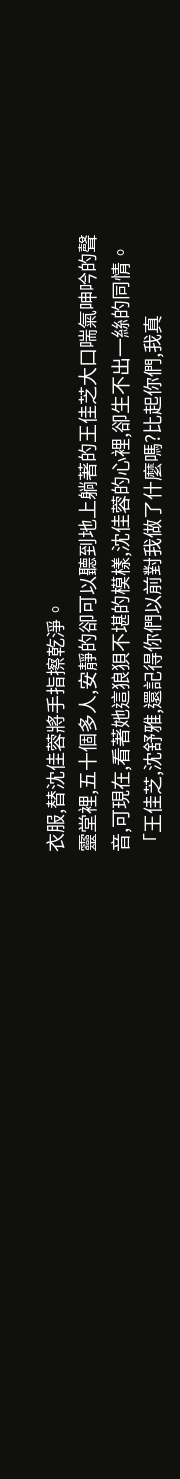衣服,替沈佳蓉將手指擦乾淨。
靈堂裡,五十個多人,安靜的卻可以聽到地上躺著的王佳芝大口喘氣呻吟的聲音,可現在,看著她這狼狽不堪的模樣,沈佳蓉的心裡,卻生不出一絲的同情。
「王佳芝,沈舒雅,還記得你們以前對我做了什麼嗎?比起你們,我真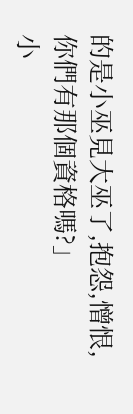的是小巫見大巫了,抱怨,憎恨,你們有那個資格嗎?」
小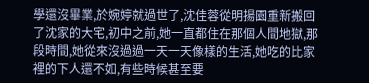學還沒畢業,於婉婷就過世了,沈佳蓉從明揚園重新搬回了沈家的大宅,初中之前,她一直都住在那個人間地獄,那段時間,她從來沒過過一天一天像樣的生活,她吃的比家裡的下人還不如,有些時候甚至要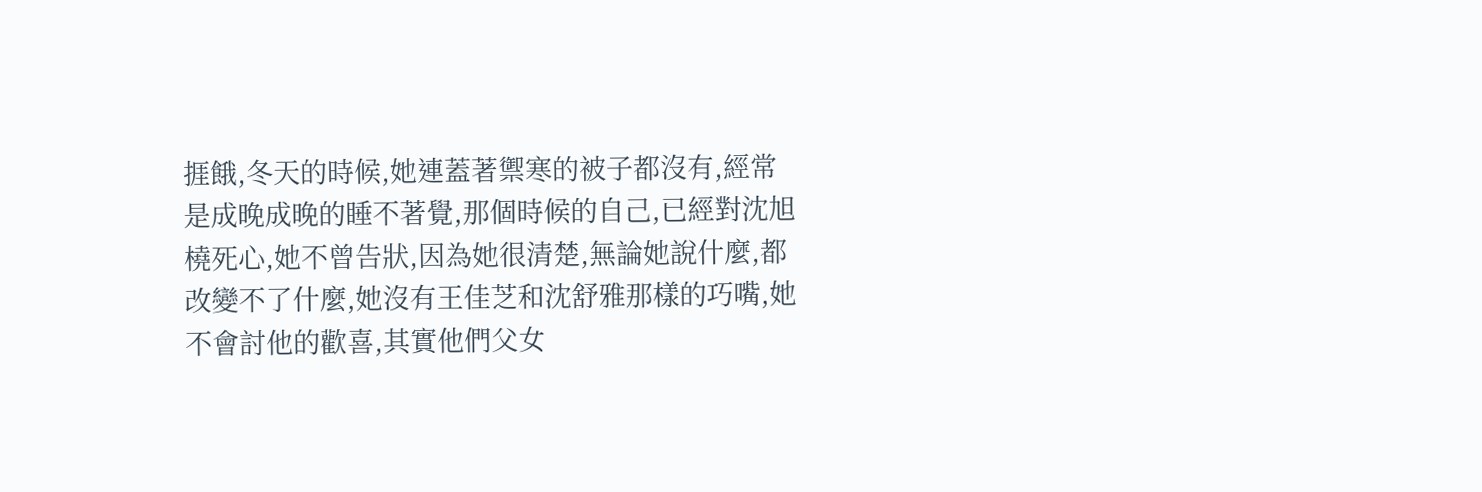捱餓,冬天的時候,她連蓋著禦寒的被子都沒有,經常是成晚成晚的睡不著覺,那個時候的自己,已經對沈旭橈死心,她不曾告狀,因為她很清楚,無論她說什麼,都改變不了什麼,她沒有王佳芝和沈舒雅那樣的巧嘴,她不會討他的歡喜,其實他們父女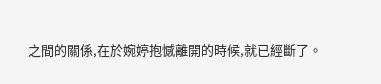之間的關係,在於婉婷抱憾離開的時候,就已經斷了。